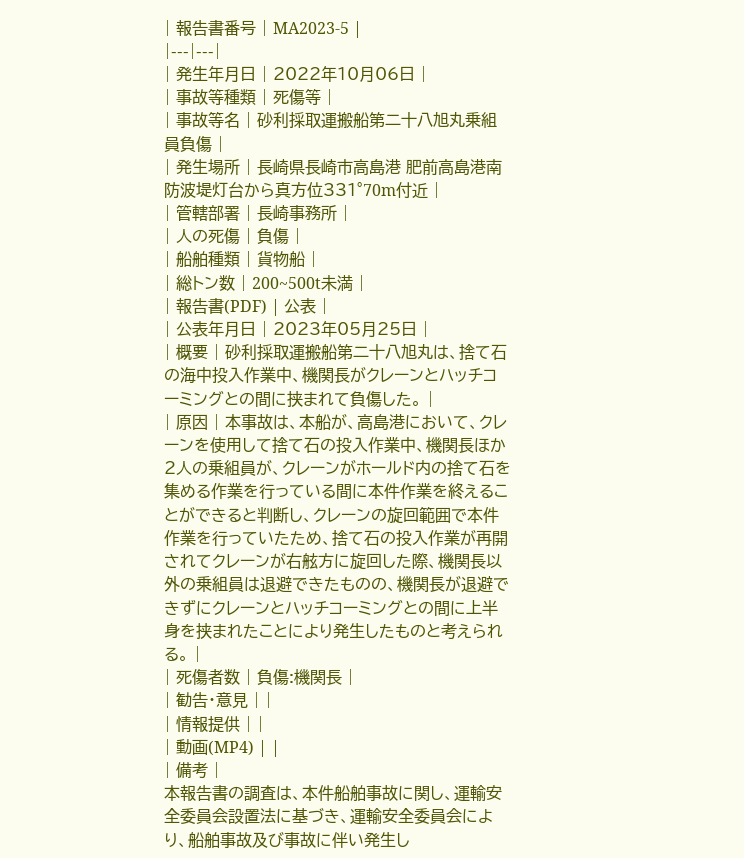| 報告書番号 | MA2023-5 |
|---|---|
| 発生年月日 | 2022年10月06日 |
| 事故等種類 | 死傷等 |
| 事故等名 | 砂利採取運搬船第二十八旭丸乗組員負傷 |
| 発生場所 | 長崎県長崎市高島港 肥前高島港南防波堤灯台から真方位331°70m付近 |
| 管轄部署 | 長崎事務所 |
| 人の死傷 | 負傷 |
| 船舶種類 | 貨物船 |
| 総トン数 | 200~500t未満 |
| 報告書(PDF) | 公表 |
| 公表年月日 | 2023年05月25日 |
| 概要 | 砂利採取運搬船第二十八旭丸は、捨て石の海中投入作業中、機関長がクレーンとハッチコーミングとの間に挟まれて負傷した。 |
| 原因 | 本事故は、本船が、高島港において、クレーンを使用して捨て石の投入作業中、機関長ほか2人の乗組員が、クレーンがホールド内の捨て石を集める作業を行っている間に本件作業を終えることができると判断し、クレーンの旋回範囲で本件作業を行っていたため、捨て石の投入作業が再開されてクレーンが右舷方に旋回した際、機関長以外の乗組員は退避できたものの、機関長が退避できずにクレーンとハッチコーミングとの間に上半身を挟まれたことにより発生したものと考えられる。 |
| 死傷者数 | 負傷:機関長 |
| 勧告・意見 | |
| 情報提供 | |
| 動画(MP4) | |
| 備考 |
本報告書の調査は、本件船舶事故に関し、運輸安全委員会設置法に基づき、運輸安全委員会により、船舶事故及び事故に伴い発生し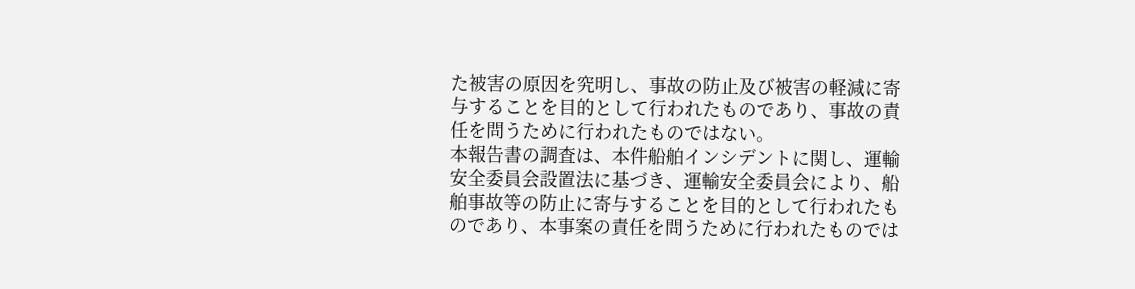た被害の原因を究明し、事故の防止及び被害の軽減に寄与することを目的として行われたものであり、事故の責任を問うために行われたものではない。
本報告書の調査は、本件船舶インシデントに関し、運輸安全委員会設置法に基づき、運輸安全委員会により、船舶事故等の防止に寄与することを目的として行われたものであり、本事案の責任を問うために行われたものでは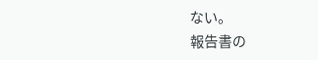ない。
報告書の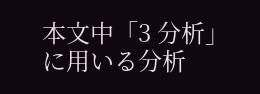本文中「3 分析」に用いる分析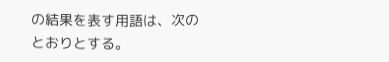の結果を表す用語は、次のとおりとする。